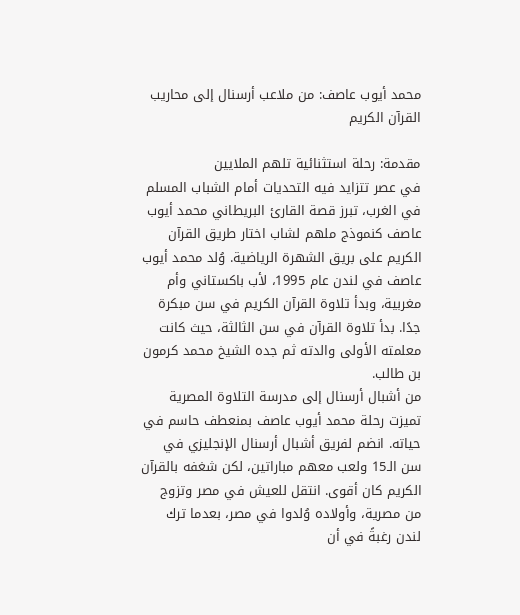محمد أيوب عاصف: من ملاعب أرسنال إلى محاريب القرآن الكريم

مقدمة: رحلة استثنائية تلهم الملايين
في عصر تتزايد فيه التحديات أمام الشباب المسلم في الغرب، تبرز قصة القارئ البريطاني محمد أيوب عاصف كنموذج ملهم لشاب اختار طريق القرآن الكريم على بريق الشهرة الرياضية. وُلد محمد أيوب عاصف في لندن عام 1995، لأب باكستاني وأم مغربية، وبدأ تلاوة القرآن الكريم في سن مبكرة جدًا. بدأ تلاوة القرآن في سن الثالثة، حيث كانت معلمته الأولى والدته ثم جده الشيخ محمد كرمون بن طالب.
من أشبال أرسنال إلى مدرسة التلاوة المصرية
تميزت رحلة محمد أيوب عاصف بمنعطف حاسم في حياته. انضم لفريق أشبال أرسنال الإنجليزي في سن الـ15 ولعب معهم مباراتين، لكن شغفه بالقرآن الكريم كان أقوى. انتقل للعيش في مصر وتزوج من مصرية، وأولاده وُلدوا في مصر، بعدما ترك لندن رغبةً في أن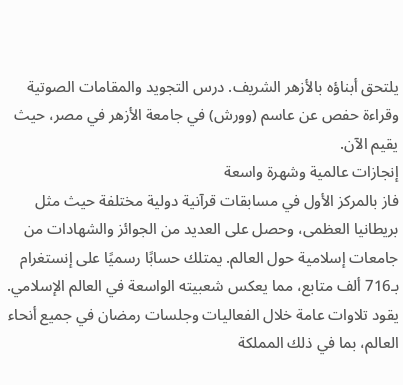يلتحق أبناؤه بالأزهر الشريف. درس التجويد والمقامات الصوتية وقراءة حفص عن عاسم (وورش) في جامعة الأزهر في مصر، حيث يقيم الآن.
إنجازات عالمية وشهرة واسعة
فاز بالمركز الأول في مسابقات قرآنية دولية مختلفة حيث مثل بريطانيا العظمى، وحصل على العديد من الجوائز والشهادات من جامعات إسلامية حول العالم. يمتلك حسابًا رسميًا على إنستغرام بـ716 ألف متابع، مما يعكس شعبيته الواسعة في العالم الإسلامي. يقود تلاوات عامة خلال الفعاليات وجلسات رمضان في جميع أنحاء العالم، بما في ذلك المملكة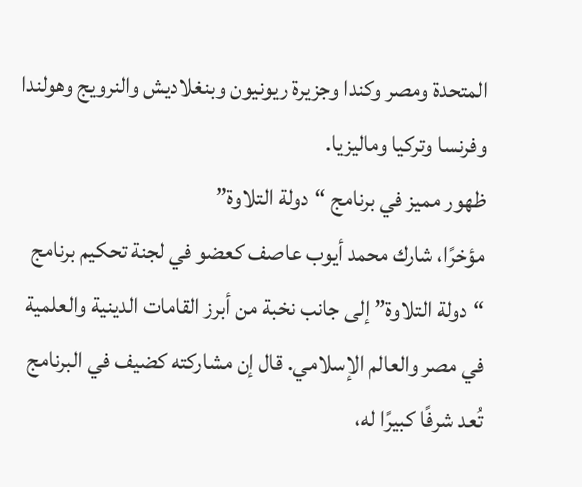المتحدة ومصر وكندا وجزيرة ريونيون وبنغلاديش والنرويج وهولندا وفرنسا وتركيا وماليزيا.
ظهور مميز في برنامج “دولة التلاوة”
مؤخرًا، شارك محمد أيوب عاصف كعضو في لجنة تحكيم برنامج “دولة التلاوة” إلى جانب نخبة من أبرز القامات الدينية والعلمية في مصر والعالم الإسلامي. قال إن مشاركته كضيف في البرنامج تُعد شرفًا كبيرًا له،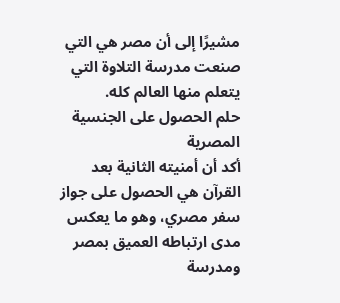مشيرًا إلى أن مصر هي التي صنعت مدرسة التلاوة التي يتعلم منها العالم كله.
حلم الحصول على الجنسية المصرية
أكد أن أمنيته الثانية بعد القرآن هي الحصول على جواز سفر مصري، وهو ما يعكس مدى ارتباطه العميق بمصر ومدرسة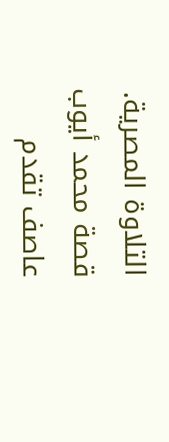التلاوة المصرية. قصة محمد أيوب عاصف تقدم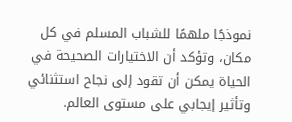نموذجًا ملهمًا للشباب المسلم في كل مكان، وتؤكد أن الاختيارات الصحيحة في الحياة يمكن أن تقود إلى نجاح استثنائي وتأثير إيجابي على مستوى العالم.